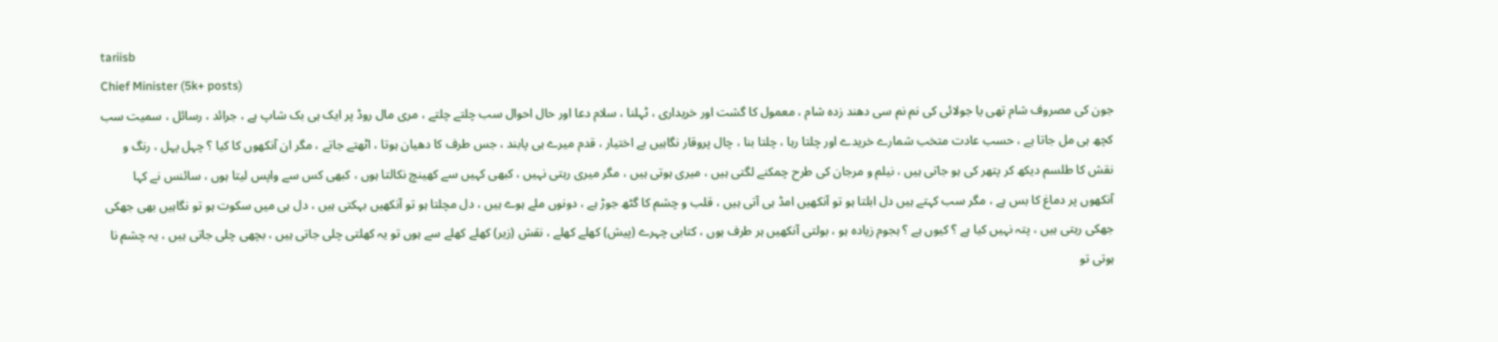tariisb
Chief Minister (5k+ posts)
جون کی مصروف شام تھی یا جولائی کی نم نم سی دھند زدہ شام ، معمول کا گشت اور خریداری ، ٹہلنا ، سلام دعا اور حال احوال سب چلتے چلتے ، مری مال روڈ پر ایک ہی بک شاپ ہے ، جرائد ، رسائل ، سمیت سب کچھ ہی مل جاتا ہے ، حسب عادت متخب شمارے خریدے اور چلتا رہا ، چلتا بنا ، چال پروقار نگاہیں بے اختیار ، قدم میرے ہی پابند ، جس طرف کا دھیان ہوتا ، اٹھتے جاتے ، مگر ان آنکھوں کا کیا ؟ چہل پہل ، رنگ و نقش کا طلسم دیکھ کر پتھر کی ہو جاتی ہیں ، نیلم و مرجان کی طرح چمکنے لگتی ہیں ، میری ہوتی ہیں ، مگر میری رہتی نہیں ، کبھی کہیں سے کھینچ نکالتا ہوں ، کبھی کس سے واپس لیتا ہوں ، سائنس نے کہا آنکھوں پر دماغ کا بس ہے ، مگر سب کہتے ہیں دل ابلتا ہو تو آنکھیں امڈ ہی آتی ہیں ، قلب و چشم کا گٹھ جوڑ ہے ، دونوں ملے ہوے ہیں ، دل مچلتا ہو تو آنکھیں بہکتی ہیں ، دل ہی میں سکوت ہو تو نگاہیں بھی جھکی جھکی رہتی ہیں ، پتہ نہیں کیا ہے ؟ کیوں ہے ؟ ہجوم زیادہ ہو ، بولتی آنکھیں ہر طرف ہوں ، کتابی چہرے (پیش) کھلے کھلے ، نقش (زیر) کھلے کھلے سے ہوں تو یہ کھلتی چلی جاتی ہیں ، بچھی چلی جاتی ہیں ، یہ چشم نا ہوتی تو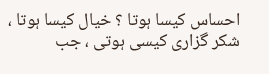احساس کیسا ہوتا ؟ خیال کیسا ہوتا ، شکر گزاری کیسی ہوتی ، جب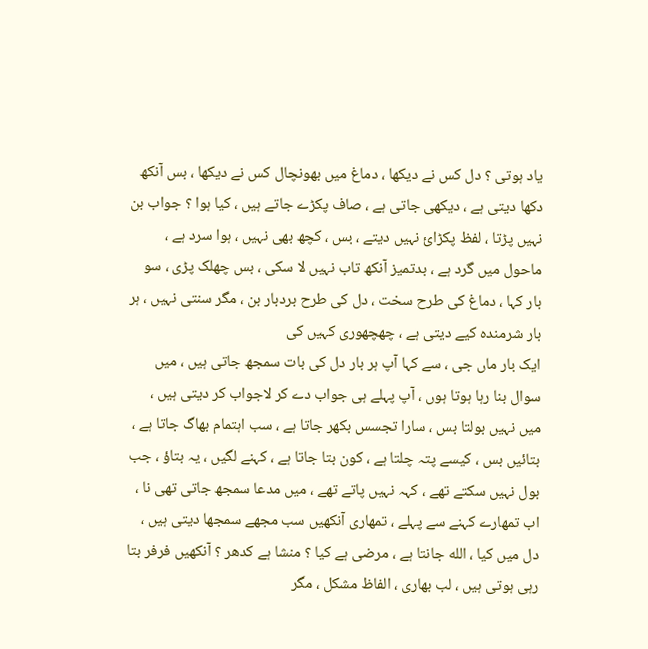یاد ہوتی ؟ دل کس نے دیکھا ، دماغ میں بھونچال کس نے دیکھا ، بس آنکھ دکھا دیتی ہے ، دیکھی جاتی ہے ، صاف پکڑے جاتے ہیں ، کیا ہوا ؟ جواب بن نہیں پڑتا ، لفظ پکڑائ نہیں دیتے ، بس ، کچھ بھی نہیں ، ہوا سرد ہے ، ماحول میں گرد ہے ، بدتمیز آنکھ تاب نہیں لا سکی ، بس چھلک پڑی ، سو بار کہا ، دماغ کی طرح سخت ، دل کی طرح بردبار بن ، مگر سنتی نہیں ، ہر بار شرمندہ کیے دیتی ہے ، چھچھوری کہیں کی
ایک بار ماں جی ، سے کہا آپ ہر بار دل کی بات سمجھ جاتی ہیں ، میں سوال بنا رہا ہوتا ہوں ، آپ پہلے ہی جواب دے کر لاجواب کر دیتی ہیں ، میں نہیں بولتا بس ، سارا تجسس بکھر جاتا ہے ، سب اہتمام بھاگ جاتا ہے ، بتائیں بس ، کیسے پتہ چلتا ہے ، کون بتا جاتا ہے ، کہنے لگیں ، یہ بتاؤ ، جب بول نہیں سکتے تھے ، کہہ نہیں پاتے تھے ، میں مدعا سمجھ جاتی تھی نا ، اب تمھارے کہنے سے پہلے ، تمھاری آنکھیں سب مجھے سمجھا دیتی ہیں ، دل میں کیا ، الله جانتا ہے ، مرضی ہے کیا ؟ منشا ہے کدھر ؟ آنکھیں فرفر بتا رہی ہوتی ہیں ، لب بھاری ، الفاظ مشکل ، مگر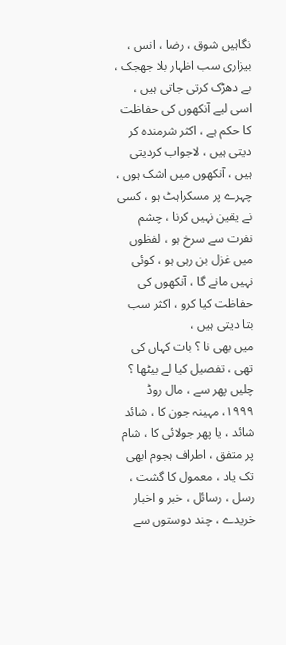نگاہیں شوق ، رضا ، انس ، بیزاری سب اظہار بلا جھجک ، بے دھڑک کرتی جاتی ہیں ، اسی لیے آنکھوں کی حفاظت کا حکم ہے ، اکثر شرمندہ کر دیتی ہیں ، لاجواب کردیتی ہیں ، آنکھوں میں اشک ہوں ، چہرے پر مسکراہٹ ہو ، کسی نے یقین نہیں کرنا ، چشم نفرت سے سرخ ہو ، لفظوں میں غزل بن رہی ہو ، کوئی نہیں مانے گا ، آنکھوں کی حفاظت کیا کرو ، اکثر سب بتا دیتی ہیں ،
میں بھی نا ؟ بات کہاں کی تھی ، تفصیل کیا لے بیٹھا ؟ چلیں پھر سے ، مال روڈ ١٩٩٩، مہینہ جون کا ، شائد شائد ، یا پھر جولائی کا ، شام پر متفق ، اطراف ہجوم ابھی تک یاد ، معمول کا گشت ، رسل ، رسائل ، خبر و اخبار خریدے ، چند دوستوں سے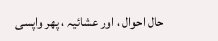حال احوال ، اور عشائیہ ، پھر واپسی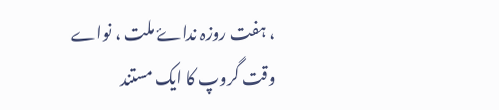، ہفت روزہ نداۓ ملت ، نواے وقت گروپ کا ایک مستند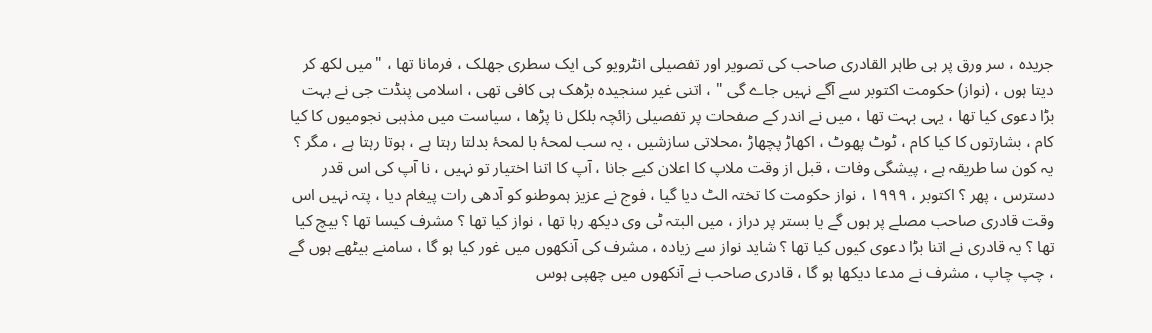جریدہ ، سر ورق پر ہی طاہر القادری صاحب کی تصویر اور تفصیلی انٹرویو کی ایک سطری جھلک ، فرمانا تھا ، "میں لکھ کر دیتا ہوں ، (نواز) حکومت اکتوبر سے آگے نہیں جاے گی " ، اتنی غیر سنجیدہ بڑھک ہی کافی تھی ، اسلامی پنڈت جی نے بہت بڑا دعوی کیا تھا ، یہی بہت تھا ، میں نے اندر کے صفحات پر تفصیلی زائچہ بلکل نا پڑھا ، سیاست میں مذہبی نجومیوں کا کیا کام ، بشارتوں کا کیا کام ، ٹوٹ پھوٹ ، اکھاڑ پچھاڑ ،محلاتی سازشیں ، یہ سب لمحۂ با لمحۂ بدلتا رہتا ہے ، ہوتا رہتا ہے ، مگر ؟ یہ کون سا طریقہ ہے ، پیشگی وفات ، قبل از وقت ملاپ کا اعلان کیے جانا ، آپ کا اتنا اختیار تو نہیں ، نا آپ کی اس قدر دسترس ، پھر ؟ اکتوبر ، ١٩٩٩ ، نواز حکومت کا تختہ الٹ دیا گیا ، فوج نے عزیز ہموطنو کو آدھی رات پیغام دیا ، پتہ نہیں اس وقت قادری صاحب مصلے پر ہوں گے یا بستر پر دراز ، میں البتہ ٹی وی دیکھ رہا تھا ، نواز کیا تھا ؟ مشرف کیسا تھا ؟ بیچ کیا تھا ؟ یہ قادری نے اتنا بڑا دعوی کیوں کیا تھا ؟ شاید نواز سے زیادہ ، مشرف کی آنکھوں میں غور کیا ہو گا ، سامنے بیٹھے ہوں گے ، چپ چاپ ، مشرف نے مدعا دیکھا ہو گا ، قادری صاحب نے آنکھوں میں چھپی ہوس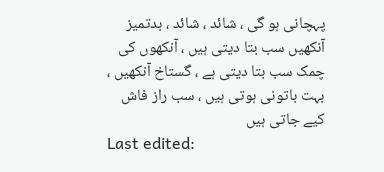پہچانی ہو گی ، شائد ، شائد ، بدتمیز آنکھیں سب بتا دیتی ہیں ، آنکھوں کی چمک سب بتا دیتی ہے ، گستاخ آنکھیں ، بہت باتونی ہوتی ہیں ، سب راز فاش کیے جاتی ہیں
Last edited: